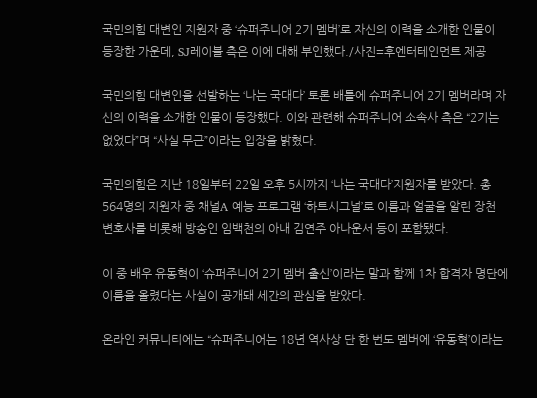국민의힘 대변인 지원자 중 ‘슈퍼주니어 2기 멤버’로 자신의 이력을 소개한 인물이 등장한 가운데, SJ레이블 측은 이에 대해 부인했다./사진=후엔터테인먼트 제공

국민의힘 대변인을 선발하는 ‘나는 국대다’ 토론 배틀에 슈퍼주니어 2기 멤버라며 자신의 이력을 소개한 인물이 등장했다. 이와 관련해 슈퍼주니어 소속사 측은 “2기는 없었다”며 “사실 무근”이라는 입장을 밝혔다.

국민의힘은 지난 18일부터 22일 오후 5시까지 ‘나는 국대다’지원자를 받았다. 총 564명의 지원자 중 채널A 예능 프로그램 ‘하트시그널’로 이름과 얼굴을 알린 장천 변호사를 비롯해 방송인 임백천의 아내 김연주 아나운서 등이 포함됐다.

이 중 배우 유동혁이 ‘슈퍼주니어 2기 멤버 출신’이라는 말과 함께 1차 합격자 명단에 이름을 올렸다는 사실이 공개돼 세간의 관심을 받았다.

온라인 커뮤니티에는 “슈퍼주니어는 18년 역사상 단 한 번도 멤버에 ‘유동혁’이라는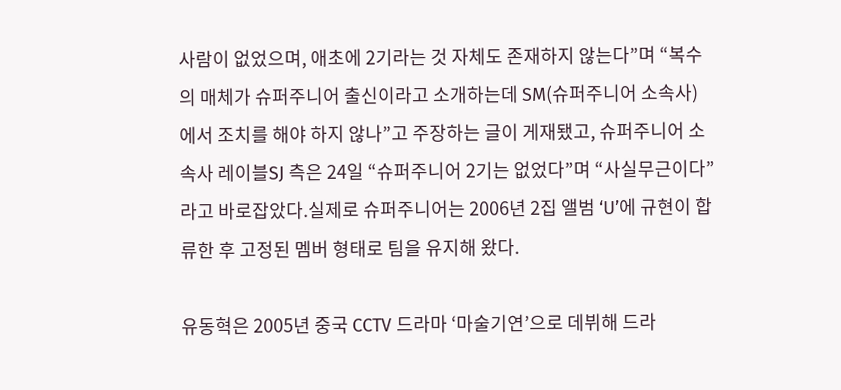사람이 없었으며, 애초에 2기라는 것 자체도 존재하지 않는다”며 “복수의 매체가 슈퍼주니어 출신이라고 소개하는데 SM(슈퍼주니어 소속사)에서 조치를 해야 하지 않나”고 주장하는 글이 게재됐고, 슈퍼주니어 소속사 레이블SJ 측은 24일 “슈퍼주니어 2기는 없었다”며 “사실무근이다”라고 바로잡았다.실제로 슈퍼주니어는 2006년 2집 앨범 ‘U’에 규현이 합류한 후 고정된 멤버 형태로 팀을 유지해 왔다.

유동혁은 2005년 중국 CCTV 드라마 ‘마술기연’으로 데뷔해 드라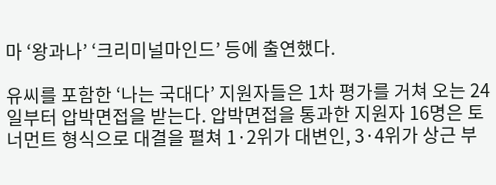마 ‘왕과나’ ‘크리미널마인드’ 등에 출연했다.

유씨를 포함한 ‘나는 국대다’ 지원자들은 1차 평가를 거쳐 오는 24일부터 압박면접을 받는다. 압박면접을 통과한 지원자 16명은 토너먼트 형식으로 대결을 펼쳐 1·2위가 대변인, 3·4위가 상근 부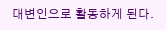대변인으로 활동하게 된다.